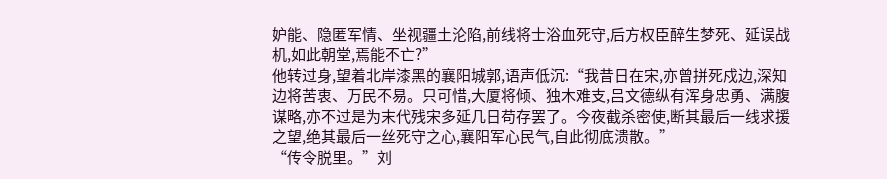妒能、隐匿军情、坐视疆土沦陷,前线将士浴血死守,后方权臣醉生梦死、延误战机,如此朝堂,焉能不亡?”
他转过身,望着北岸漆黑的襄阳城郭,语声低沉:“我昔日在宋,亦曾拼死戍边,深知边将苦衷、万民不易。只可惜,大厦将倾、独木难支,吕文德纵有浑身忠勇、满腹谋略,亦不过是为末代残宋多延几日苟存罢了。今夜截杀密使,断其最后一线求援之望,绝其最后一丝死守之心,襄阳军心民气,自此彻底溃散。”
“传令脱里。”刘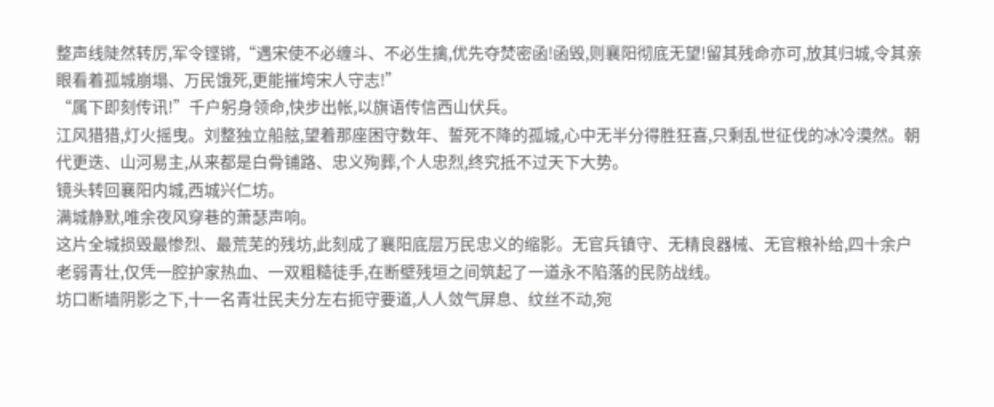整声线陡然转厉,军令铿锵,“遇宋使不必缠斗、不必生擒,优先夺焚密函!函毁,则襄阳彻底无望!留其残命亦可,放其归城,令其亲眼看着孤城崩塌、万民饿死,更能摧垮宋人守志!”
“属下即刻传讯!”千户躬身领命,快步出帐,以旗语传信西山伏兵。
江风猎猎,灯火摇曳。刘整独立船舷,望着那座困守数年、誓死不降的孤城,心中无半分得胜狂喜,只剩乱世征伐的冰冷漠然。朝代更迭、山河易主,从来都是白骨铺路、忠义殉葬,个人忠烈,终究抵不过天下大势。
镜头转回襄阳内城,西城兴仁坊。
满城静默,唯余夜风穿巷的萧瑟声响。
这片全城损毁最惨烈、最荒芜的残坊,此刻成了襄阳底层万民忠义的缩影。无官兵镇守、无精良器械、无官粮补给,四十余户老弱青壮,仅凭一腔护家热血、一双粗糙徒手,在断壁残垣之间筑起了一道永不陷落的民防战线。
坊口断墙阴影之下,十一名青壮民夫分左右扼守要道,人人敛气屏息、纹丝不动,宛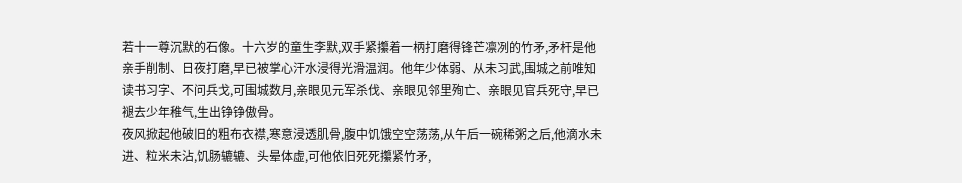若十一尊沉默的石像。十六岁的童生李默,双手紧攥着一柄打磨得锋芒凛冽的竹矛,矛杆是他亲手削制、日夜打磨,早已被掌心汗水浸得光滑温润。他年少体弱、从未习武,围城之前唯知读书习字、不问兵戈,可围城数月,亲眼见元军杀伐、亲眼见邻里殉亡、亲眼见官兵死守,早已褪去少年稚气,生出铮铮傲骨。
夜风掀起他破旧的粗布衣襟,寒意浸透肌骨,腹中饥饿空空荡荡,从午后一碗稀粥之后,他滴水未进、粒米未沾,饥肠辘辘、头晕体虚,可他依旧死死攥紧竹矛,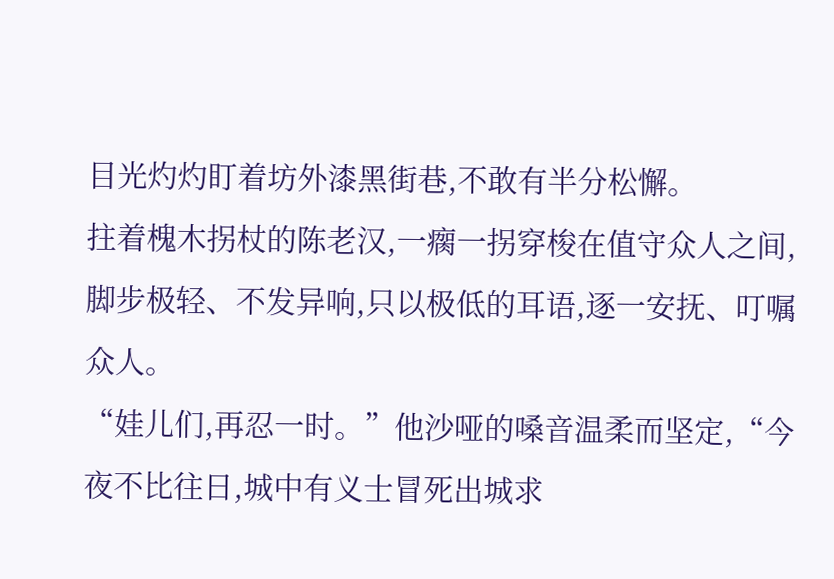目光灼灼盯着坊外漆黑街巷,不敢有半分松懈。
拄着槐木拐杖的陈老汉,一瘸一拐穿梭在值守众人之间,脚步极轻、不发异响,只以极低的耳语,逐一安抚、叮嘱众人。
“娃儿们,再忍一时。”他沙哑的嗓音温柔而坚定,“今夜不比往日,城中有义士冒死出城求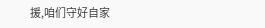援,咱们守好自家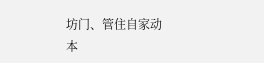坊门、管住自家动
本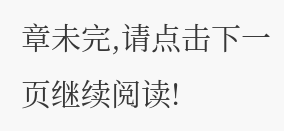章未完,请点击下一页继续阅读!